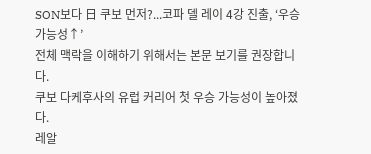SON보다 日 쿠보 먼저?...코파 델 레이 4강 진출, ‘우승 가능성↑’
전체 맥락을 이해하기 위해서는 본문 보기를 권장합니다.
쿠보 다케후사의 유럽 커리어 첫 우승 가능성이 높아졌다.
레알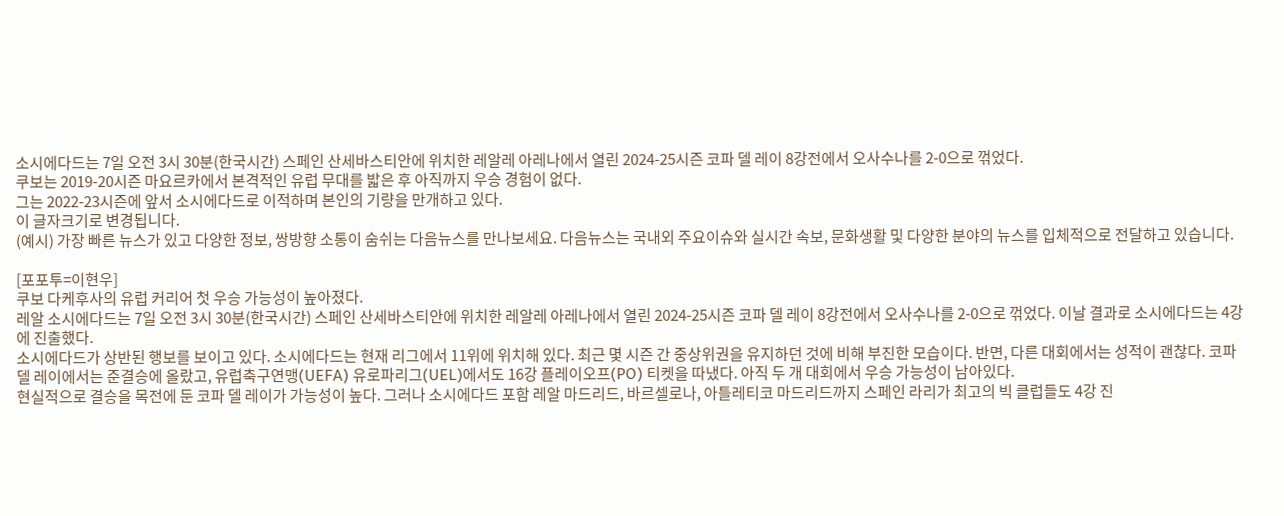소시에다드는 7일 오전 3시 30분(한국시간) 스페인 산세바스티안에 위치한 레알레 아레나에서 열린 2024-25시즌 코파 델 레이 8강전에서 오사수나를 2-0으로 꺾었다.
쿠보는 2019-20시즌 마요르카에서 본격적인 유럽 무대를 밟은 후 아직까지 우승 경험이 없다.
그는 2022-23시즌에 앞서 소시에다드로 이적하며 본인의 기량을 만개하고 있다.
이 글자크기로 변경됩니다.
(예시) 가장 빠른 뉴스가 있고 다양한 정보, 쌍방향 소통이 숨쉬는 다음뉴스를 만나보세요. 다음뉴스는 국내외 주요이슈와 실시간 속보, 문화생활 및 다양한 분야의 뉴스를 입체적으로 전달하고 있습니다.

[포포투=이현우]
쿠보 다케후사의 유럽 커리어 첫 우승 가능성이 높아졌다.
레알 소시에다드는 7일 오전 3시 30분(한국시간) 스페인 산세바스티안에 위치한 레알레 아레나에서 열린 2024-25시즌 코파 델 레이 8강전에서 오사수나를 2-0으로 꺾었다. 이날 결과로 소시에다드는 4강에 진출했다.
소시에다드가 상반된 행보를 보이고 있다. 소시에다드는 현재 리그에서 11위에 위치해 있다. 최근 몇 시즌 간 중상위권을 유지하던 것에 비해 부진한 모습이다. 반면, 다른 대회에서는 성적이 괜찮다. 코파 델 레이에서는 준결승에 올랐고, 유럽축구연맹(UEFA) 유로파리그(UEL)에서도 16강 플레이오프(PO) 티켓을 따냈다. 아직 두 개 대회에서 우승 가능성이 남아있다.
현실적으로 결승을 목전에 둔 코파 델 레이가 가능성이 높다. 그러나 소시에다드 포함 레알 마드리드, 바르셀로나, 아틀레티코 마드리드까지 스페인 라리가 최고의 빅 클럽들도 4강 진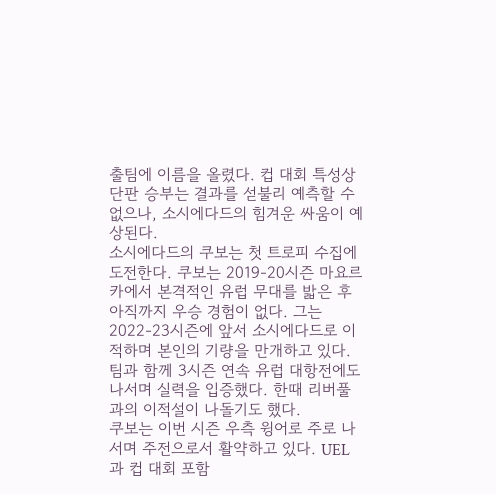출팀에 이름을 올렸다. 컵 대회 특성상 단판 승부는 결과를 섣불리 예측할 수 없으나, 소시에다드의 힘겨운 싸움이 예상된다.
소시에다드의 쿠보는 첫 트로피 수집에 도전한다. 쿠보는 2019-20시즌 마요르카에서 본격적인 유럽 무대를 밟은 후 아직까지 우승 경험이 없다. 그는 2022-23시즌에 앞서 소시에다드로 이적하며 본인의 기량을 만개하고 있다. 팀과 함께 3시즌 연속 유럽 대항전에도 나서며 실력을 입증했다. 한때 리버풀과의 이적설이 나돌기도 했다.
쿠보는 이번 시즌 우측 윙어로 주로 나서며 주전으로서 활약하고 있다. UEL과 컵 대회 포함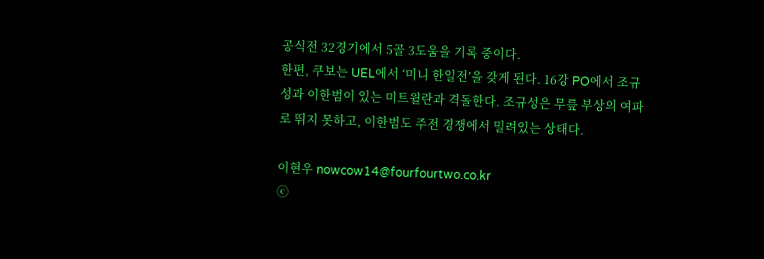공식전 32경기에서 5골 3도움을 기록 중이다.
한편, 쿠보는 UEL에서 ‘미니 한일전’을 갖게 된다. 16강 PO에서 조규성과 이한범이 있는 미트윌란과 격돌한다. 조규성은 무릎 부상의 여파로 뛰지 못하고, 이한범도 주전 경쟁에서 밀려있는 상태다.

이현우 nowcow14@fourfourtwo.co.kr
ⓒ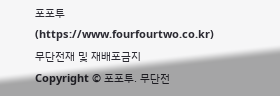포포투(https://www.fourfourtwo.co.kr) 무단전재 및 재배포금지
Copyright © 포포투. 무단전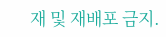재 및 재배포 금지.